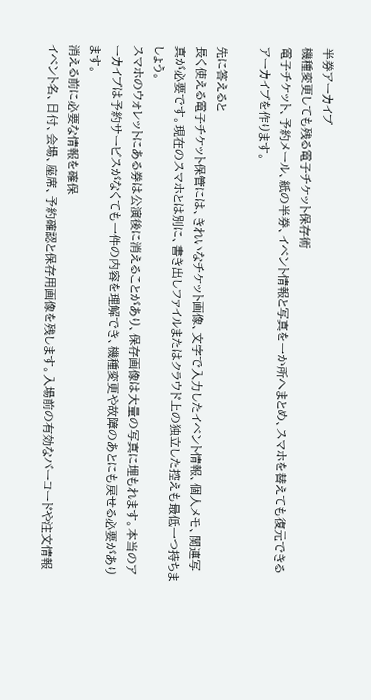半券アーカイブ
機種変更しても残る電子チケット保存術
電子チケット、予約メール、紙の半券、イベント情報と写真を一か所へまとめ、スマホを替えても復元できるアーカイブを作ります。

先に答えると
長く使える電子チケット保管には、きれいなチケット画像、文字で入力したイベント情報、個人メモ、関連写真が必要です。現在のスマホとは別に、書き出しファイルまたはクラウド上の独立した控えも最低一つ持ちましょう。
スマホのウォレットにある券は公演後に消えることがあり、保存画像は大量の写真に埋もれます。本当のアーカイブは予約サービスがなくても一件の内容を理解でき、機種変更や故障のあとにも戻せる必要があります。
消える前に必要な情報を確保
イベント名、日付、会場、座席、予約確認と保存用画像を残します。入場前の有効なバーコードや注文情報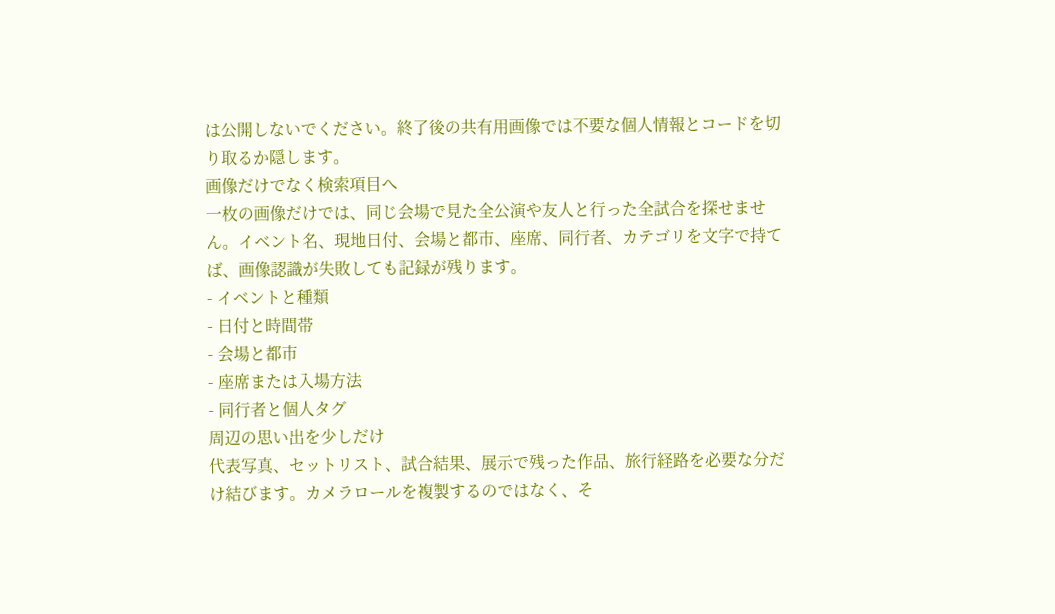は公開しないでください。終了後の共有用画像では不要な個人情報とコードを切り取るか隠します。
画像だけでなく検索項目へ
一枚の画像だけでは、同じ会場で見た全公演や友人と行った全試合を探せません。イベント名、現地日付、会場と都市、座席、同行者、カテゴリを文字で持てば、画像認識が失敗しても記録が残ります。
- イベントと種類
- 日付と時間帯
- 会場と都市
- 座席または入場方法
- 同行者と個人タグ
周辺の思い出を少しだけ
代表写真、セットリスト、試合結果、展示で残った作品、旅行経路を必要な分だけ結びます。カメラロールを複製するのではなく、そ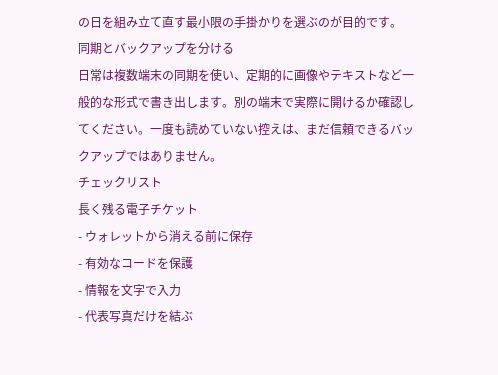の日を組み立て直す最小限の手掛かりを選ぶのが目的です。
同期とバックアップを分ける
日常は複数端末の同期を使い、定期的に画像やテキストなど一般的な形式で書き出します。別の端末で実際に開けるか確認してください。一度も読めていない控えは、まだ信頼できるバックアップではありません。
チェックリスト
長く残る電子チケット
- ウォレットから消える前に保存
- 有効なコードを保護
- 情報を文字で入力
- 代表写真だけを結ぶ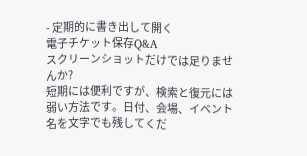- 定期的に書き出して開く
電子チケット保存Q&A
スクリーンショットだけでは足りませんか?
短期には便利ですが、検索と復元には弱い方法です。日付、会場、イベント名を文字でも残してくだ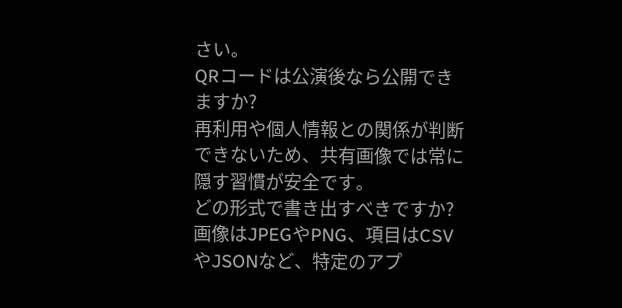さい。
QRコードは公演後なら公開できますか?
再利用や個人情報との関係が判断できないため、共有画像では常に隠す習慣が安全です。
どの形式で書き出すべきですか?
画像はJPEGやPNG、項目はCSVやJSONなど、特定のアプ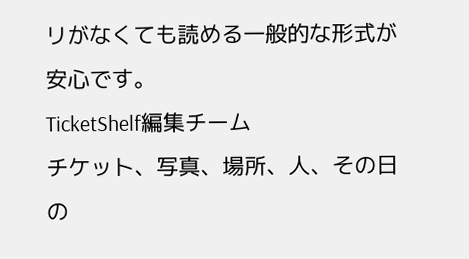リがなくても読める一般的な形式が安心です。
TicketShelf編集チーム
チケット、写真、場所、人、その日の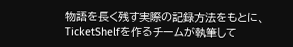物語を長く残す実際の記録方法をもとに、TicketShelfを作るチームが執筆して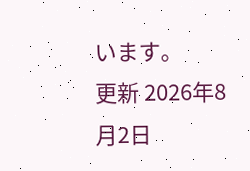います。
更新 2026年8月2日